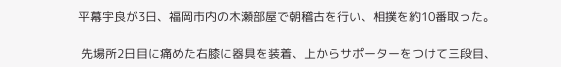平幕宇良が3日、福岡市内の木瀬部屋で朝稽古を行い、相撲を約10番取った。

 先場所2日目に痛めた右膝に器具を装着、上からサポーターをつけて三段目、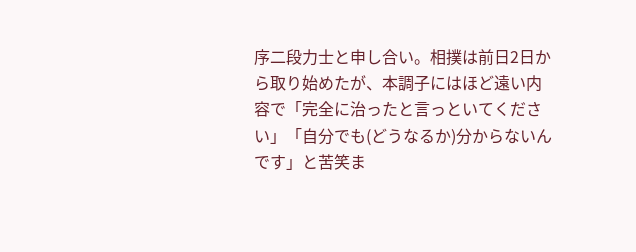序二段力士と申し合い。相撲は前日2日から取り始めたが、本調子にはほど遠い内容で「完全に治ったと言っといてください」「自分でも(どうなるか)分からないんです」と苦笑ま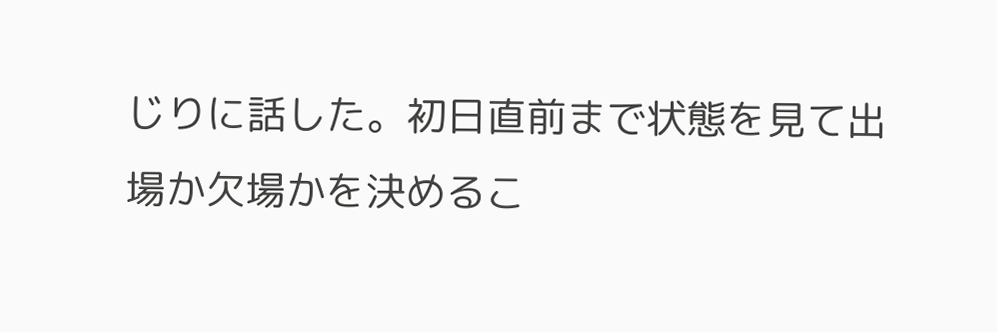じりに話した。初日直前まで状態を見て出場か欠場かを決めるこ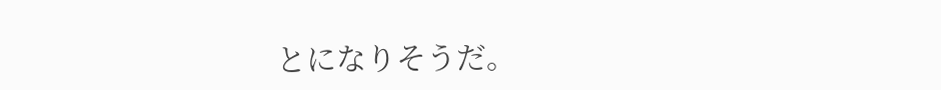とになりそうだ。